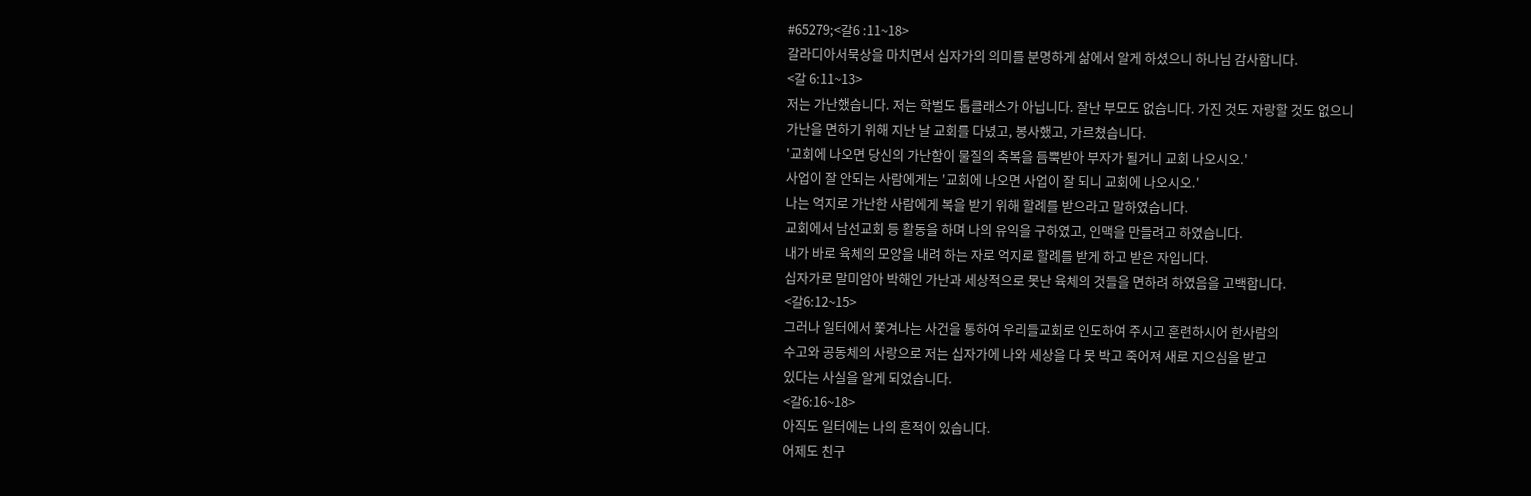#65279;<갈6 :11~18>
갈라디아서묵상을 마치면서 십자가의 의미를 분명하게 삶에서 알게 하셨으니 하나님 감사합니다.
<갈 6:11~13>
저는 가난했습니다. 저는 학벌도 톱클래스가 아닙니다. 잘난 부모도 없습니다. 가진 것도 자랑할 것도 없으니
가난을 면하기 위해 지난 날 교회를 다녔고, 봉사했고, 가르쳤습니다.
'교회에 나오면 당신의 가난함이 물질의 축복을 듬뿍받아 부자가 될거니 교회 나오시오.'
사업이 잘 안되는 사람에게는 '교회에 나오면 사업이 잘 되니 교회에 나오시오.'
나는 억지로 가난한 사람에게 복을 받기 위해 할례를 받으라고 말하였습니다.
교회에서 남선교회 등 활동을 하며 나의 유익을 구하였고, 인맥을 만들려고 하였습니다.
내가 바로 육체의 모양을 내려 하는 자로 억지로 할례를 받게 하고 받은 자입니다.
십자가로 말미암아 박해인 가난과 세상적으로 못난 육체의 것들을 면하려 하였음을 고백합니다.
<갈6:12~15>
그러나 일터에서 쫓겨나는 사건을 통하여 우리들교회로 인도하여 주시고 훈련하시어 한사람의
수고와 공동체의 사랑으로 저는 십자가에 나와 세상을 다 못 박고 죽어져 새로 지으심을 받고
있다는 사실을 알게 되었습니다.
<갈6:16~18>
아직도 일터에는 나의 흔적이 있습니다.
어제도 친구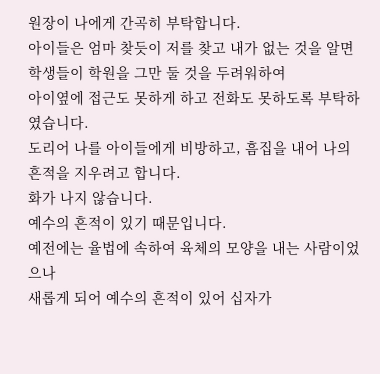원장이 나에게 간곡히 부탁합니다.
아이들은 엄마 찾듯이 저를 찾고 내가 없는 것을 알면 학생들이 학원을 그만 둘 것을 두려워하여
아이옆에 접근도 못하게 하고 전화도 못하도록 부탁하였습니다.
도리어 나를 아이들에게 비방하고, 흠집을 내어 나의 흔적을 지우려고 합니다.
화가 나지 않습니다.
예수의 흔적이 있기 때문입니다.
예전에는 율법에 속하여 육체의 모양을 내는 사람이었으나
새롭게 되어 예수의 흔적이 있어 십자가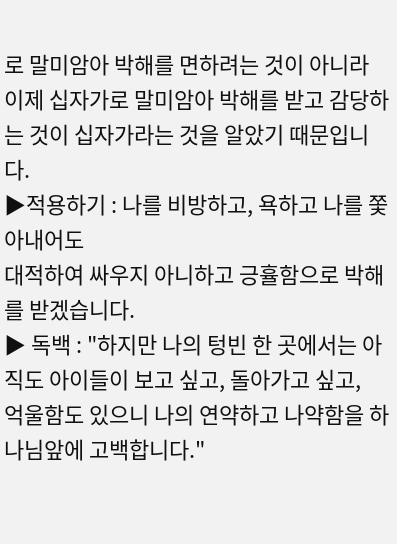로 말미암아 박해를 면하려는 것이 아니라
이제 십자가로 말미암아 박해를 받고 감당하는 것이 십자가라는 것을 알았기 때문입니다.
▶적용하기 : 나를 비방하고, 욕하고 나를 쫓아내어도
대적하여 싸우지 아니하고 긍휼함으로 박해를 받겠습니다.
▶ 독백 : "하지만 나의 텅빈 한 곳에서는 아직도 아이들이 보고 싶고, 돌아가고 싶고,
억울함도 있으니 나의 연약하고 나약함을 하나님앞에 고백합니다."